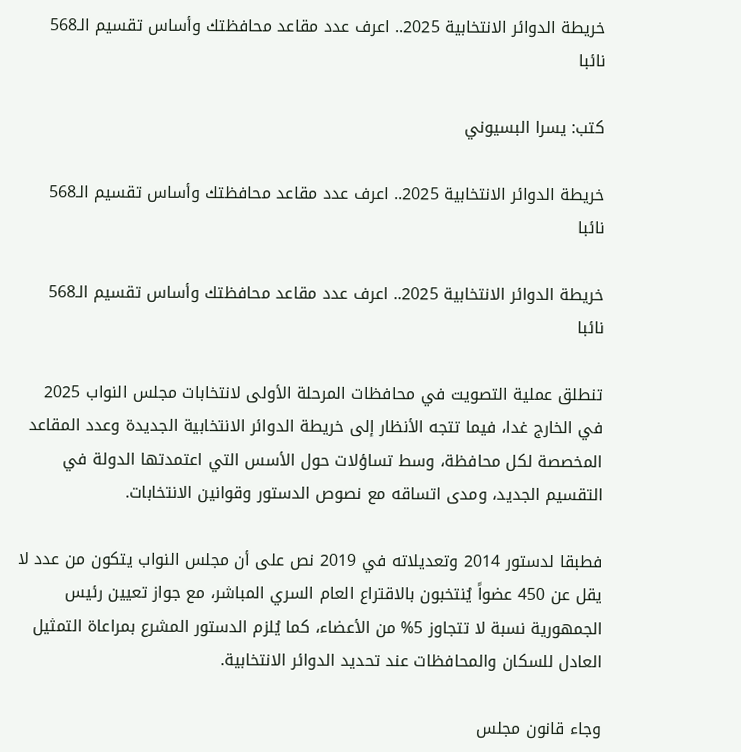خريطة الدوائر الانتخابية 2025.. اعرف عدد مقاعد محافظتك وأساس تقسيم الـ568 نائبا

كتب: يسرا البسيوني

خريطة الدوائر الانتخابية 2025.. اعرف عدد مقاعد محافظتك وأساس تقسيم الـ568 نائبا

خريطة الدوائر الانتخابية 2025.. اعرف عدد مقاعد محافظتك وأساس تقسيم الـ568 نائبا

تنطلق عملية التصويت في محافظات المرحلة الأولى لانتخابات مجلس النواب 2025 في الخارج غدا، فيما تتجه الأنظار إلى خريطة الدوائر الانتخابية الجديدة وعدد المقاعد المخصصة لكل محافظة، وسط تساؤلات حول الأسس التي اعتمدتها الدولة في التقسيم الجديد، ومدى اتساقه مع نصوص الدستور وقوانين الانتخابات.

فطبقا لدستور 2014 وتعديلاته في 2019 نص على أن مجلس النواب يتكون من عدد لا يقل عن 450 عضواً يُنتخبون بالاقتراع العام السري المباشر، مع جواز تعيين رئيس الجمهورية نسبة لا تتجاوز 5% من الأعضاء، كما يُلزم الدستور المشرع بمراعاة التمثيل العادل للسكان والمحافظات عند تحديد الدوائر الانتخابية.

وجاء قانون مجلس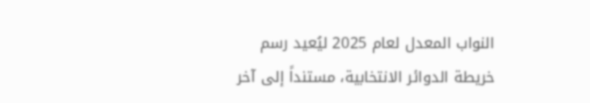النواب المعدل لعام 2025 ليُعيد رسم خريطة الدوائر الانتخابية، مستنداً إلى آخر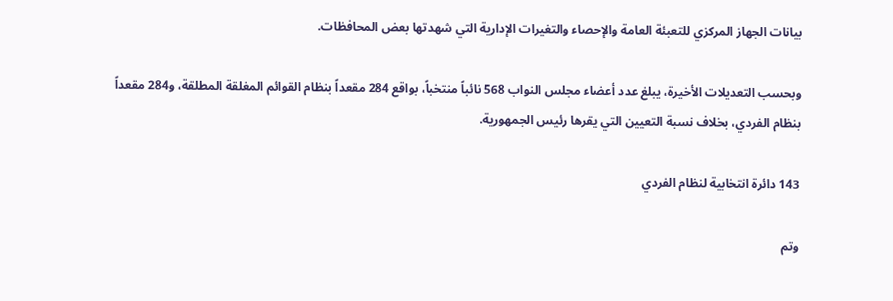بيانات الجهاز المركزي للتعبئة العامة والإحصاء والتغيرات الإدارية التي شهدتها بعض المحافظات.

وبحسب التعديلات الأخيرة، يبلغ عدد أعضاء مجلس النواب 568 نائباً منتخباً، بواقع 284 مقعداً بنظام القوائم المغلقة المطلقة، و284 مقعداً بنظام الفردي، بخلاف نسبة التعيين التي يقرها رئيس الجمهورية.

143 دائرة انتخابية لنظام الفردي

وتم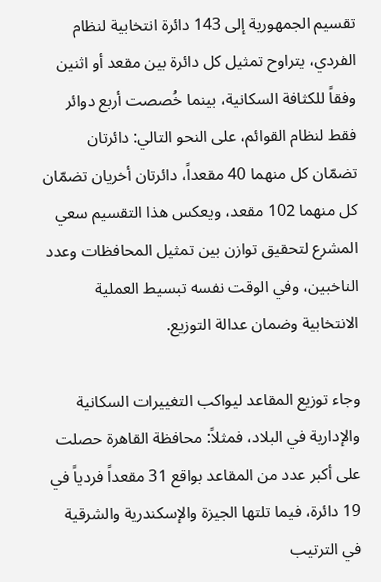تقسيم الجمهورية إلى 143 دائرة انتخابية لنظام الفردي، يتراوح تمثيل كل دائرة بين مقعد أو اثنين وفقاً للكثافة السكانية، بينما خُصصت أربع دوائر فقط لنظام القوائم، على النحو التالي: دائرتان تضمّان كل منهما 40 مقعداً، دائرتان أخريان تضمّان كل منهما 102 مقعد، ويعكس هذا التقسيم سعي المشرع لتحقيق توازن بين تمثيل المحافظات وعدد الناخبين، وفي الوقت نفسه تبسيط العملية الانتخابية وضمان عدالة التوزيع.

وجاء توزيع المقاعد ليواكب التغييرات السكانية والإدارية في البلاد، فمثلاً: محافظة القاهرة حصلت على أكبر عدد من المقاعد بواقع 31 مقعداً فردياً في 19 دائرة، فيما تلتها الجيزة والإسكندرية والشرقية في الترتيب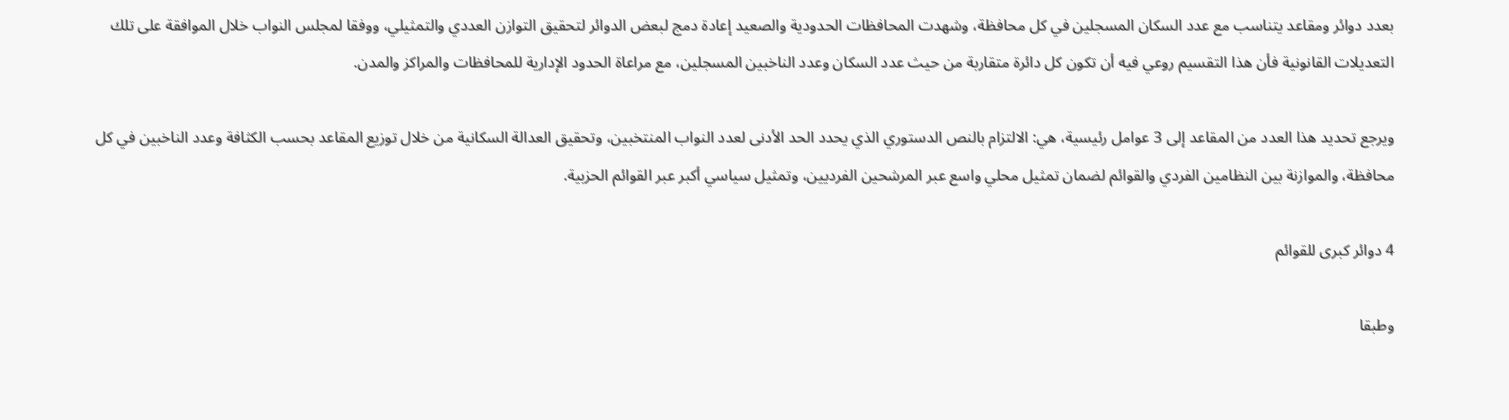بعدد دوائر ومقاعد يتناسب مع عدد السكان المسجلين في كل محافظة، وشهدت المحافظات الحدودية والصعيد إعادة دمج لبعض الدوائر لتحقيق التوازن العددي والتمثيلي، ووفقا لمجلس النواب خلال الموافقة على تلك التعديلات القانونية فأن هذا التقسيم روعي فيه أن تكون كل دائرة متقاربة من حيث عدد السكان وعدد الناخبين المسجلين، مع مراعاة الحدود الإدارية للمحافظات والمراكز والمدن.

ويرجع تحديد هذا العدد من المقاعد إلى 3 عوامل رئيسية، هي: الالتزام بالنص الدستوري الذي يحدد الحد الأدنى لعدد النواب المنتخبين، وتحقيق العدالة السكانية من خلال توزيع المقاعد بحسب الكثافة وعدد الناخبين في كل محافظة، والموازنة بين النظامين الفردي والقوائم لضمان تمثيل محلي واسع عبر المرشحين الفرديين، وتمثيل سياسي أكبر عبر القوائم الحزبية.

4 دوائر كبرى للقوائم

وطبقا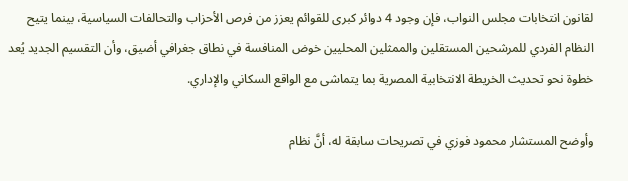لقانون انتخابات مجلس النواب، فإن وجود 4 دوائر كبرى للقوائم يعزز من فرص الأحزاب والتحالفات السياسية، بينما يتيح النظام الفردي للمرشحين المستقلين والممثلين المحليين خوض المنافسة في نطاق جغرافي أضيق، وأن التقسيم الجديد يُعد خطوة نحو تحديث الخريطة الانتخابية المصرية بما يتماشى مع الواقع السكاني والإداري.

وأوضح المستشار محمود فوزي في تصريحات سابقة له، أنَّ نظام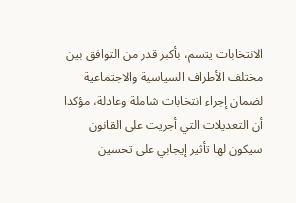الانتخابات يتسم، بأكبر قدر من التوافق بين مختلف الأطراف السياسية والاجتماعية لضمان إجراء انتخابات شاملة وعادلة، مؤكدا أن التعديلات التي أجريت على القانون سيكون لها تأثير إيجابي على تحسين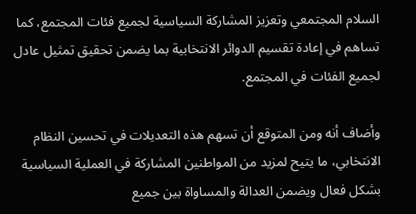السلام المجتمعي وتعزيز المشاركة السياسية لجميع فئات المجتمع، كما تساهم في إعادة تقسيم الدوائر الانتخابية بما يضمن تحقيق تمثيل عادل لجميع الفئات في المجتمع.

وأضاف أنه ومن المتوقع أن تسهم هذه التعديلات في تحسين النظام الانتخابي، ما يتيح لمزيد من المواطنين المشاركة في العملية السياسية بشكل فعال ويضمن العدالة والمساواة بين جميع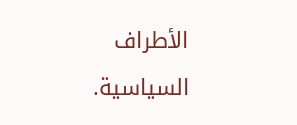الأطراف السياسية.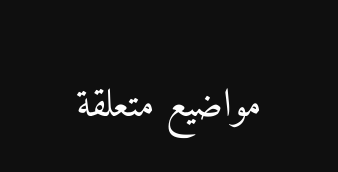مواضيع متعلقة